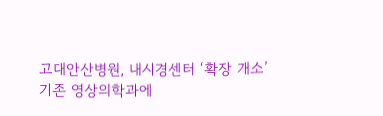고대안산병원, 내시경센터 ‘확장 개소’
기존 영상의학과에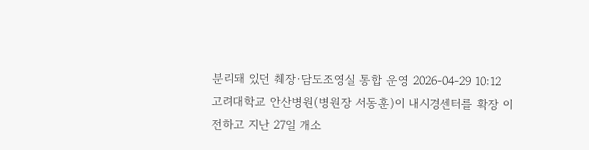분리돼 있던 췌장·담도조영실 통합 운영 2026-04-29 10:12
고려대학교 안산병원(병원장 서동훈)이 내시경센터를 확장 이전하고 지난 27일 개소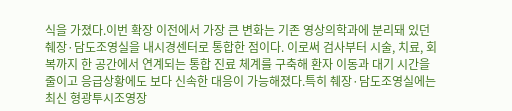식을 가졌다.이번 확장 이전에서 가장 큰 변화는 기존 영상의학과에 분리돼 있던 췌장·담도조영실을 내시경센터로 통합한 점이다. 이로써 검사부터 시술, 치료, 회복까지 한 공간에서 연계되는 통합 진료 체계를 구축해 환자 이동과 대기 시간을 줄이고 응급상황에도 보다 신속한 대응이 가능해졌다.특히 췌장·담도조영실에는 최신 형광투시조영장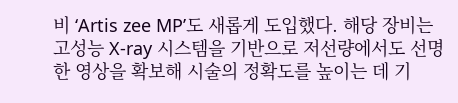비 ‘Artis zee MP’도 새롭게 도입했다. 해당 장비는 고성능 X-ray 시스템을 기반으로 저선량에서도 선명한 영상을 확보해 시술의 정확도를 높이는 데 기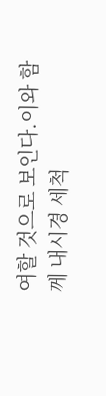여할 것으로 보인다.이와 함께 내시경 세척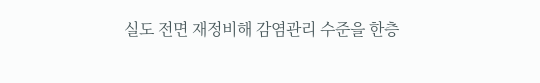실도 전면 재정비해 감염관리 수준을 한층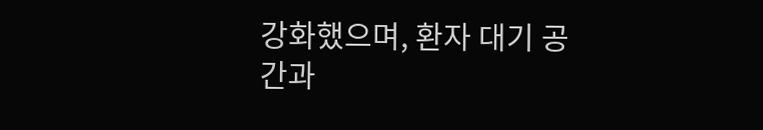강화했으며, 환자 대기 공간과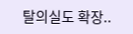탈의실도 확장..